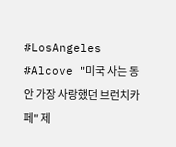#LosAngeles #Alcove "미국 사는 동안 가장 사랑했던 브런치카페" 제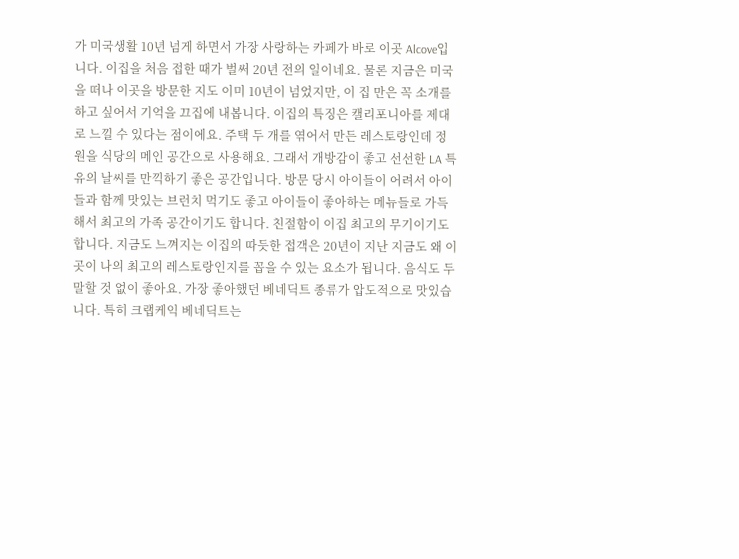가 미국생활 10년 넘게 하면서 가장 사랑하는 카페가 바로 이곳 Alcove입니다. 이집을 처음 접한 때가 벌써 20년 전의 일이네요. 물론 지금은 미국을 떠나 이곳을 방문한 지도 이미 10년이 넘었지만, 이 집 만은 꼭 소개를 하고 싶어서 기억을 끄집에 내봅니다. 이집의 특징은 캘리포니아를 제대로 느낄 수 있다는 점이에요. 주택 두 개를 엮어서 만든 레스토랑인데 정원을 식당의 메인 공간으로 사용해요. 그래서 개방감이 좋고 선선한 LA 특유의 날씨를 만끽하기 좋은 공간입니다. 방문 당시 아이들이 어려서 아이들과 함께 맛있는 브런치 먹기도 좋고 아이들이 좋아하는 메뉴들로 가득해서 최고의 가족 공간이기도 합니다. 친절함이 이집 최고의 무기이기도 합니다. 지금도 느껴지는 이집의 따듯한 접객은 20년이 지난 지금도 왜 이곳이 나의 최고의 레스토랑인지를 꼽을 수 있는 요소가 됩니다. 음식도 두말할 것 없이 좋아요. 가장 좋아했던 베네딕트 종류가 압도적으로 맛있습니다. 특히 크랩케익 베네딕트는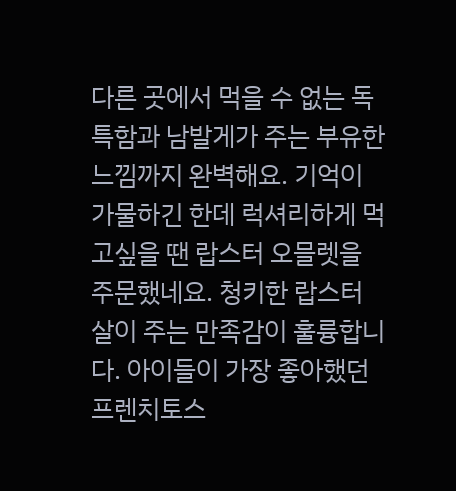다른 곳에서 먹을 수 없는 독특함과 남발게가 주는 부유한 느낌까지 완벽해요. 기억이 가물하긴 한데 럭셔리하게 먹고싶을 땐 랍스터 오믈렛을 주문했네요. 청키한 랍스터 살이 주는 만족감이 훌륭합니다. 아이들이 가장 좋아했던 프렌치토스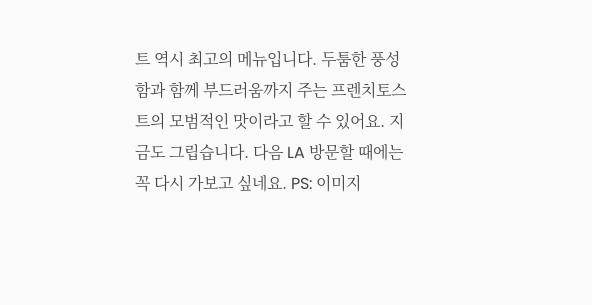트 역시 최고의 메뉴입니다. 두툼한 풍성함과 함께 부드러움까지 주는 프렌치토스트의 모범적인 맛이라고 할 수 있어요. 지금도 그립습니다. 다음 LA 방문할 때에는 꼭 다시 가보고 싶네요. PS: 이미지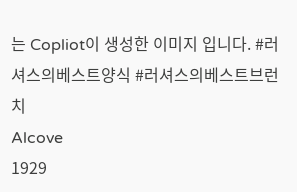는 Copliot이 생성한 이미지 입니다. #러셔스의베스트양식 #러셔스의베스트브런치
Alcove
1929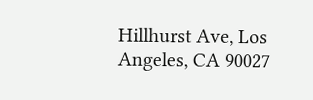Hillhurst Ave, Los Angeles, CA 90027